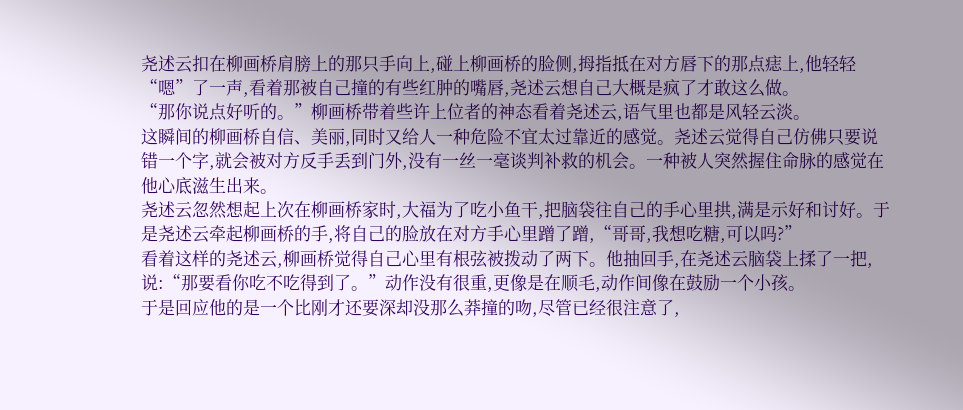尧述云扣在柳画桥肩膀上的那只手向上,碰上柳画桥的脸侧,拇指抵在对方唇下的那点痣上,他轻轻“嗯”了一声,看着那被自己撞的有些红肿的嘴唇,尧述云想自己大概是疯了才敢这么做。
“那你说点好听的。”柳画桥带着些许上位者的神态看着尧述云,语气里也都是风轻云淡。
这瞬间的柳画桥自信、美丽,同时又给人一种危险不宜太过靠近的感觉。尧述云觉得自己仿佛只要说错一个字,就会被对方反手丢到门外,没有一丝一毫谈判补救的机会。一种被人突然握住命脉的感觉在他心底滋生出来。
尧述云忽然想起上次在柳画桥家时,大福为了吃小鱼干,把脑袋往自己的手心里拱,满是示好和讨好。于是尧述云牵起柳画桥的手,将自己的脸放在对方手心里蹭了蹭,“哥哥,我想吃糖,可以吗?”
看着这样的尧述云,柳画桥觉得自己心里有根弦被拨动了两下。他抽回手,在尧述云脑袋上揉了一把,说:“那要看你吃不吃得到了。”动作没有很重,更像是在顺毛,动作间像在鼓励一个小孩。
于是回应他的是一个比刚才还要深却没那么莽撞的吻,尽管已经很注意了,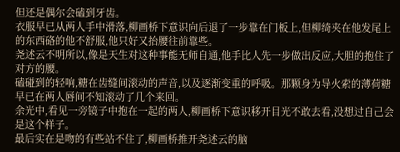但还是偶尔会磕到牙齿。
衣服早已从两人手中滑落,柳画桥下意识向后退了一步靠在门板上,但柳绮夹在他发尾上的东西硌的他不舒服,他只好又抬腰往前靠些。
尧述云不明所以,像是天生对这种事能无师自通,他手比人先一步做出反应,大胆的抱住了对方的腰。
磕碰到的轻响,糖在齿缝间滚动的声音,以及逐渐变重的呼吸。那颗身为导火索的薄荷糖早已在两人唇间不知滚动了几个来回。
余光中,看见一旁镜子中抱在一起的两人,柳画桥下意识移开目光不敢去看,没想过自己会是这个样子。
最后实在是吻的有些站不住了,柳画桥推开尧述云的脑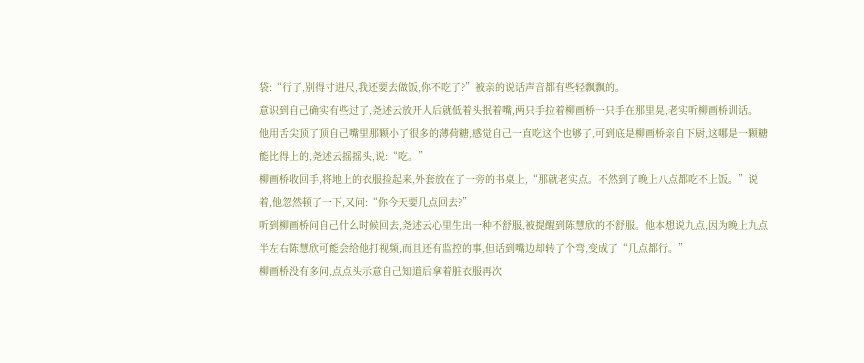袋:“行了,别得寸进尺,我还要去做饭,你不吃了?”被亲的说话声音都有些轻飘飘的。
意识到自己确实有些过了,尧述云放开人后就低着头抿着嘴,两只手拉着柳画桥一只手在那里晃,老实听柳画桥训话。
他用舌尖顶了顶自己嘴里那颗小了很多的薄荷糖,感觉自己一直吃这个也够了,可到底是柳画桥亲自下厨,这哪是一颗糖能比得上的,尧述云摇摇头,说:“吃。”
柳画桥收回手,将地上的衣服捡起来,外套放在了一旁的书桌上,“那就老实点。不然到了晚上八点都吃不上饭。”说着,他忽然顿了一下,又问:“你今天要几点回去?”
听到柳画桥问自己什么时候回去,尧述云心里生出一种不舒服,被提醒到陈慧欣的不舒服。他本想说九点,因为晚上九点半左右陈慧欣可能会给他打视频,而且还有监控的事,但话到嘴边却转了个弯,变成了“几点都行。”
柳画桥没有多问,点点头示意自己知道后拿着脏衣服再次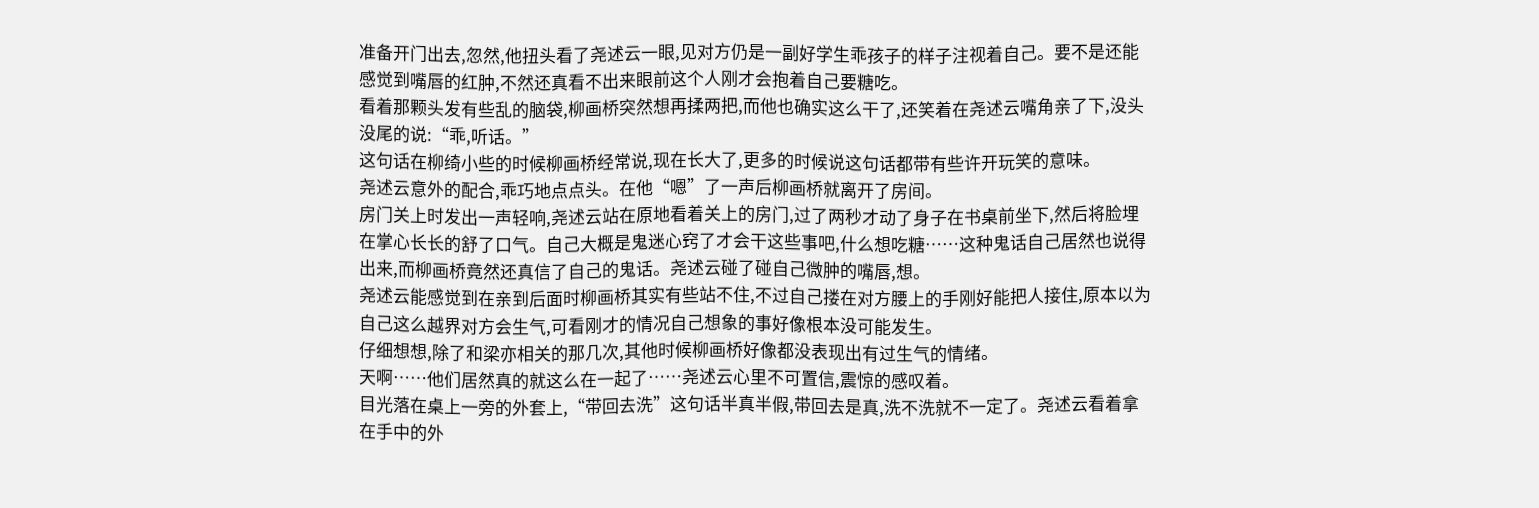准备开门出去,忽然,他扭头看了尧述云一眼,见对方仍是一副好学生乖孩子的样子注视着自己。要不是还能感觉到嘴唇的红肿,不然还真看不出来眼前这个人刚才会抱着自己要糖吃。
看着那颗头发有些乱的脑袋,柳画桥突然想再揉两把,而他也确实这么干了,还笑着在尧述云嘴角亲了下,没头没尾的说:“乖,听话。”
这句话在柳绮小些的时候柳画桥经常说,现在长大了,更多的时候说这句话都带有些许开玩笑的意味。
尧述云意外的配合,乖巧地点点头。在他“嗯”了一声后柳画桥就离开了房间。
房门关上时发出一声轻响,尧述云站在原地看着关上的房门,过了两秒才动了身子在书桌前坐下,然后将脸埋在掌心长长的舒了口气。自己大概是鬼迷心窍了才会干这些事吧,什么想吃糖……这种鬼话自己居然也说得出来,而柳画桥竟然还真信了自己的鬼话。尧述云碰了碰自己微肿的嘴唇,想。
尧述云能感觉到在亲到后面时柳画桥其实有些站不住,不过自己搂在对方腰上的手刚好能把人接住,原本以为自己这么越界对方会生气,可看刚才的情况自己想象的事好像根本没可能发生。
仔细想想,除了和梁亦相关的那几次,其他时候柳画桥好像都没表现出有过生气的情绪。
天啊……他们居然真的就这么在一起了……尧述云心里不可置信,震惊的感叹着。
目光落在桌上一旁的外套上,“带回去洗”这句话半真半假,带回去是真,洗不洗就不一定了。尧述云看着拿在手中的外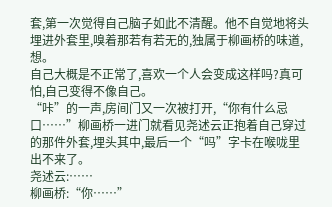套,第一次觉得自己脑子如此不清醒。他不自觉地将头埋进外套里,嗅着那若有若无的,独属于柳画桥的味道,想。
自己大概是不正常了,喜欢一个人会变成这样吗?真可怕,自己变得不像自己。
“咔”的一声,房间门又一次被打开,“你有什么忌口……”柳画桥一进门就看见尧述云正抱着自己穿过的那件外套,埋头其中,最后一个“吗”字卡在喉咙里出不来了。
尧述云:……
柳画桥:“你……”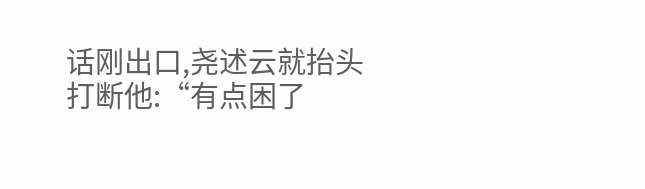话刚出口,尧述云就抬头打断他:“有点困了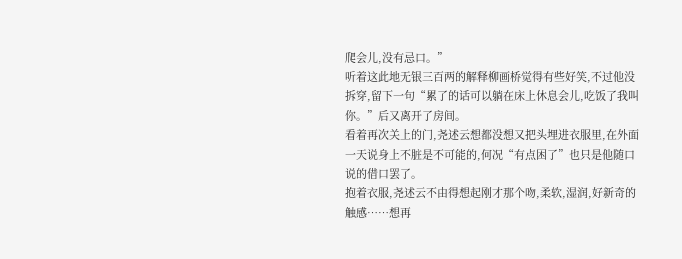爬会儿,没有忌口。”
听着这此地无银三百两的解释柳画桥觉得有些好笑,不过他没拆穿,留下一句“累了的话可以躺在床上休息会儿,吃饭了我叫你。”后又离开了房间。
看着再次关上的门,尧述云想都没想又把头埋进衣服里,在外面一天说身上不脏是不可能的,何况“有点困了”也只是他随口说的借口罢了。
抱着衣服,尧述云不由得想起刚才那个吻,柔软,湿润,好新奇的触感……想再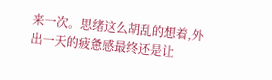来一次。思绪这么胡乱的想着,外出一天的疲惫感最终还是让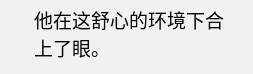他在这舒心的环境下合上了眼。